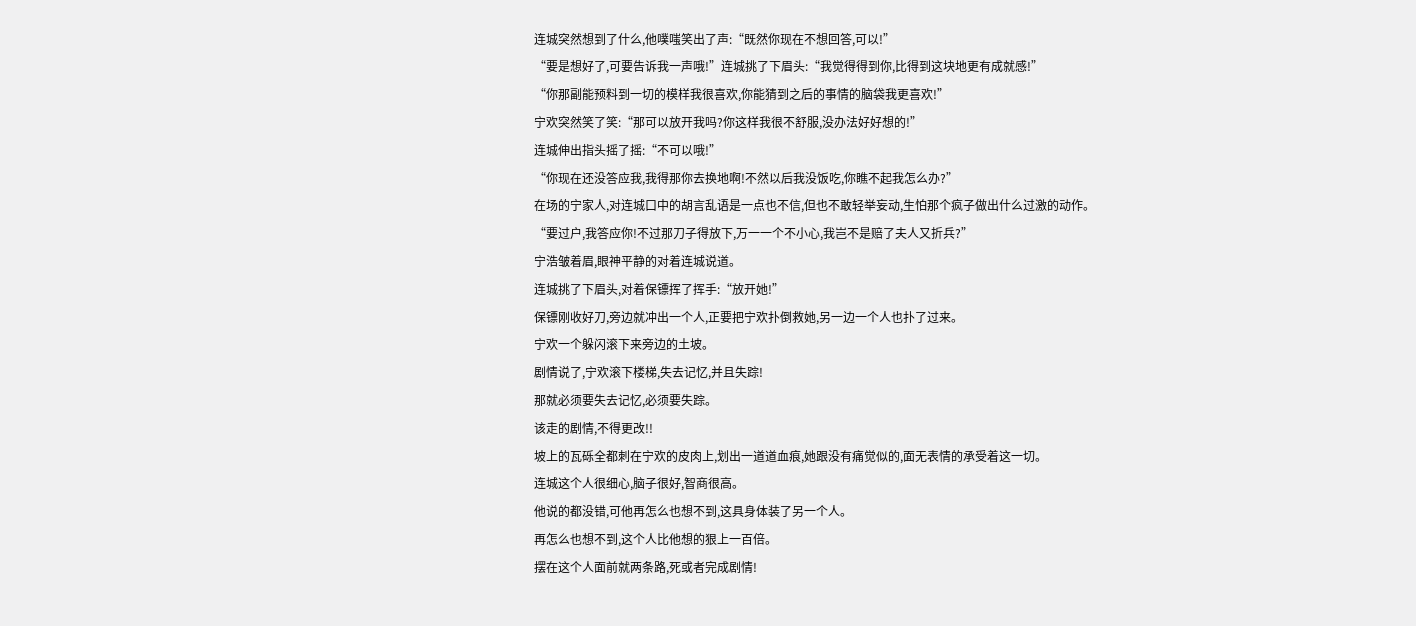连城突然想到了什么,他噗嗤笑出了声:“既然你现在不想回答,可以!”
“要是想好了,可要告诉我一声哦!”连城挑了下眉头:“我觉得得到你,比得到这块地更有成就感!”
“你那副能预料到一切的模样我很喜欢,你能猜到之后的事情的脑袋我更喜欢!”
宁欢突然笑了笑:“那可以放开我吗?你这样我很不舒服,没办法好好想的!”
连城伸出指头摇了摇:“不可以哦!”
“你现在还没答应我,我得那你去换地啊!不然以后我没饭吃,你瞧不起我怎么办?”
在场的宁家人,对连城口中的胡言乱语是一点也不信,但也不敢轻举妄动,生怕那个疯子做出什么过激的动作。
“要过户,我答应你!不过那刀子得放下,万一一个不小心,我岂不是赔了夫人又折兵?”
宁浩皱着眉,眼神平静的对着连城说道。
连城挑了下眉头,对着保镖挥了挥手:“放开她!”
保镖刚收好刀,旁边就冲出一个人,正要把宁欢扑倒救她,另一边一个人也扑了过来。
宁欢一个躲闪滚下来旁边的土坡。
剧情说了,宁欢滚下楼梯,失去记忆,并且失踪!
那就必须要失去记忆,必须要失踪。
该走的剧情,不得更改!!
坡上的瓦砾全都刺在宁欢的皮肉上,划出一道道血痕,她跟没有痛觉似的,面无表情的承受着这一切。
连城这个人很细心,脑子很好,智商很高。
他说的都没错,可他再怎么也想不到,这具身体装了另一个人。
再怎么也想不到,这个人比他想的狠上一百倍。
摆在这个人面前就两条路,死或者完成剧情!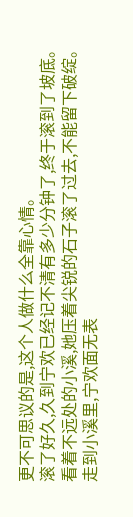更不可思议的是,这个人做什么全靠心情。
滚了好久,久到宁欢已经记不清有多少分钟了,终于滚到了坡底。
看着不远处的小溪,她压着尖锐的石子滚了过去,不能留下破绽。
走到小溪里,宁欢面无表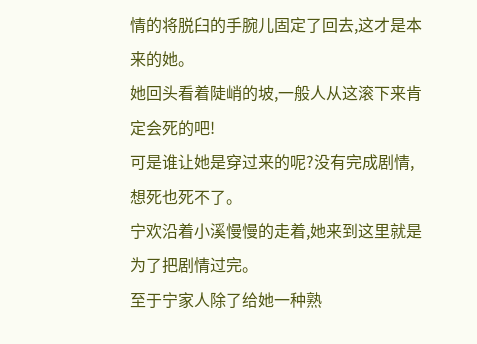情的将脱臼的手腕儿固定了回去,这才是本来的她。
她回头看着陡峭的坡,一般人从这滚下来肯定会死的吧!
可是谁让她是穿过来的呢?没有完成剧情,想死也死不了。
宁欢沿着小溪慢慢的走着,她来到这里就是为了把剧情过完。
至于宁家人除了给她一种熟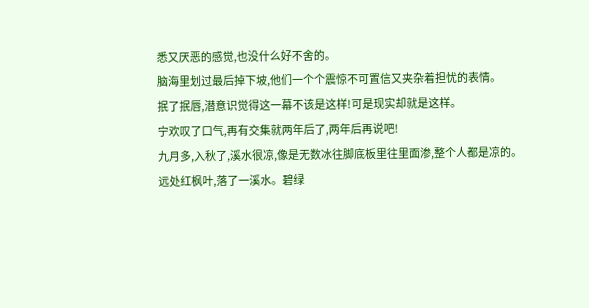悉又厌恶的感觉,也没什么好不舍的。
脑海里划过最后掉下坡,他们一个个震惊不可置信又夹杂着担忧的表情。
抿了抿唇,潜意识觉得这一幕不该是这样!可是现实却就是这样。
宁欢叹了口气,再有交集就两年后了,两年后再说吧!
九月多,入秋了,溪水很凉,像是无数冰往脚底板里往里面渗,整个人都是凉的。
远处红枫叶,落了一溪水。碧绿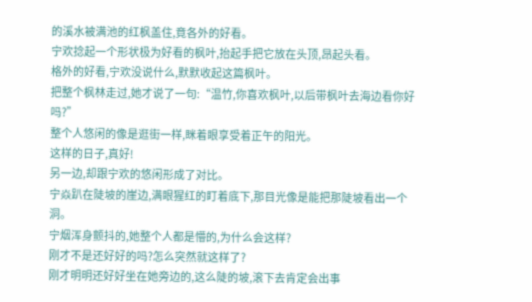的溪水被满池的红枫盖住,竟各外的好看。
宁欢捻起一个形状极为好看的枫叶,抬起手把它放在头顶,昂起头看。
格外的好看,宁欢没说什么,默默收起这篇枫叶。
把整个枫林走过,她才说了一句:“温竹,你喜欢枫叶,以后带枫叶去海边看你好吗?”
整个人悠闲的像是逛街一样,眯着眼享受着正午的阳光。
这样的日子,真好!
另一边,却跟宁欢的悠闲形成了对比。
宁焱趴在陡坡的崖边,满眼猩红的盯着底下,那目光像是能把那陡坡看出一个洞。
宁烟浑身颤抖的,她整个人都是懵的,为什么会这样?
刚才不是还好好的吗?怎么突然就这样了?
刚才明明还好好坐在她旁边的,这么陡的坡,滚下去肯定会出事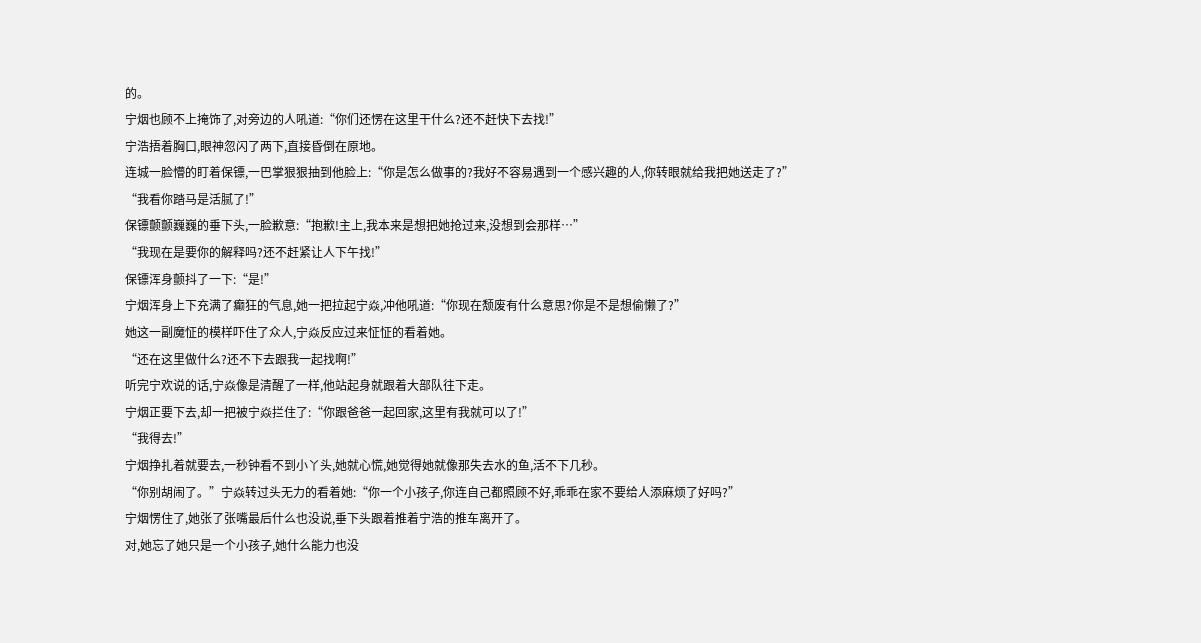的。
宁烟也顾不上掩饰了,对旁边的人吼道:“你们还愣在这里干什么?还不赶快下去找!”
宁浩捂着胸口,眼神忽闪了两下,直接昏倒在原地。
连城一脸懵的盯着保镖,一巴掌狠狠抽到他脸上:“你是怎么做事的?我好不容易遇到一个感兴趣的人,你转眼就给我把她送走了?”
“我看你踏马是活腻了!”
保镖颤颤巍巍的垂下头,一脸歉意:“抱歉!主上,我本来是想把她抢过来,没想到会那样…”
“我现在是要你的解释吗?还不赶紧让人下午找!”
保镖浑身颤抖了一下:“是!”
宁烟浑身上下充满了癫狂的气息,她一把拉起宁焱,冲他吼道:“你现在颓废有什么意思?你是不是想偷懒了?”
她这一副魔怔的模样吓住了众人,宁焱反应过来怔怔的看着她。
“还在这里做什么?还不下去跟我一起找啊!”
听完宁欢说的话,宁焱像是清醒了一样,他站起身就跟着大部队往下走。
宁烟正要下去,却一把被宁焱拦住了:“你跟爸爸一起回家,这里有我就可以了!”
“我得去!”
宁烟挣扎着就要去,一秒钟看不到小丫头,她就心慌,她觉得她就像那失去水的鱼,活不下几秒。
“你别胡闹了。”宁焱转过头无力的看着她:“你一个小孩子,你连自己都照顾不好,乖乖在家不要给人添麻烦了好吗?”
宁烟愣住了,她张了张嘴最后什么也没说,垂下头跟着推着宁浩的推车离开了。
对,她忘了她只是一个小孩子,她什么能力也没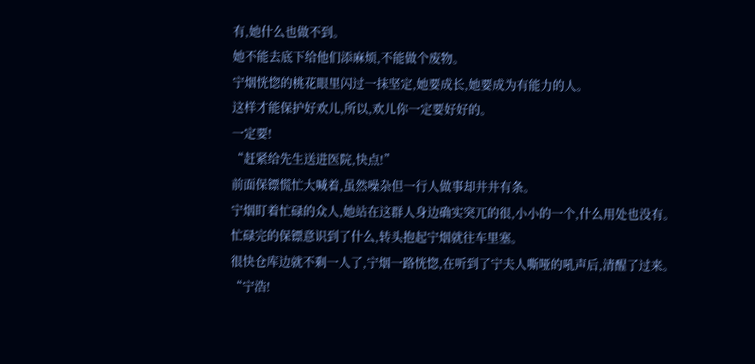有,她什么也做不到。
她不能去底下给他们添麻烦,不能做个废物。
宁烟恍惚的桃花眼里闪过一抹坚定,她要成长,她要成为有能力的人。
这样才能保护好欢儿,所以,欢儿你一定要好好的。
一定要!
“赶紧给先生送进医院,快点!”
前面保镖慌忙大喊着,虽然噪杂但一行人做事却井井有条。
宁烟盯着忙碌的众人,她站在这群人身边确实突兀的很,小小的一个,什么用处也没有。
忙碌完的保镖意识到了什么,转头抱起宁烟就往车里塞。
很快仓库边就不剩一人了,宁烟一路恍惚,在听到了宁夫人嘶哑的吼声后,清醒了过来。
“宁浩!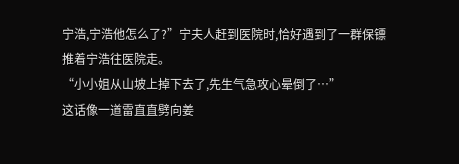宁浩,宁浩他怎么了?”宁夫人赶到医院时,恰好遇到了一群保镖推着宁浩往医院走。
“小小姐从山坡上掉下去了,先生气急攻心晕倒了…”
这话像一道雷直直劈向姜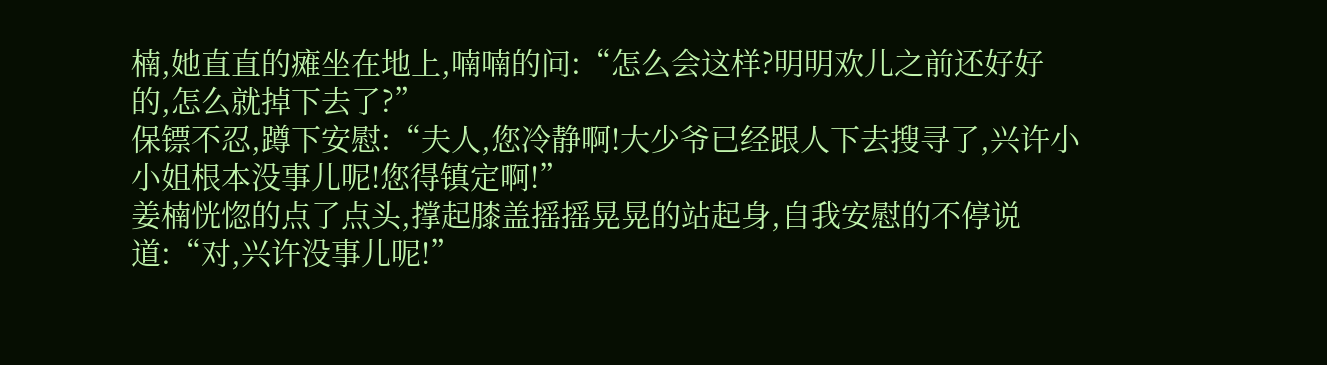楠,她直直的瘫坐在地上,喃喃的问:“怎么会这样?明明欢儿之前还好好的,怎么就掉下去了?”
保镖不忍,蹲下安慰:“夫人,您冷静啊!大少爷已经跟人下去搜寻了,兴许小小姐根本没事儿呢!您得镇定啊!”
姜楠恍惚的点了点头,撑起膝盖摇摇晃晃的站起身,自我安慰的不停说道:“对,兴许没事儿呢!”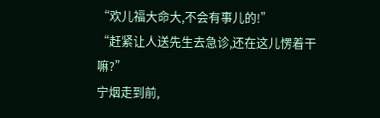“欢儿福大命大,不会有事儿的!”
“赶紧让人送先生去急诊,还在这儿愣着干嘛?”
宁烟走到前,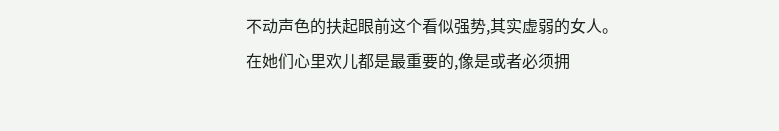不动声色的扶起眼前这个看似强势,其实虚弱的女人。
在她们心里欢儿都是最重要的,像是或者必须拥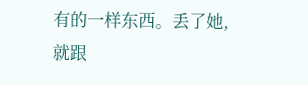有的一样东西。丢了她,就跟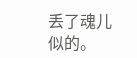丢了魂儿似的。